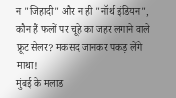न "जिहादी" और न ही "नॉर्थ इंडियन", कौन हैं फलों पर चूहे का जहर लगाने वाले फ्रूट सेलर? मकसद जानकर पकड़ लेंगे माथा!
मुंबई के मलाड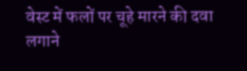वेस्ट में फलों पर चूहे मारने की दवा लगाने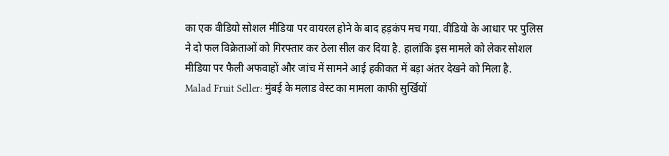का एक वीडियो सोशल मीडिया पर वायरल होने के बाद हड़कंप मच गया. वीडियो के आधार पर पुलिस ने दो फल विक्रेताओं को गिरफ्तार कर ठेला सील कर दिया है. हालांकि इस मामले को लेकर सोशल मीडिया पर फैली अफवाहों और जांच में सामने आई हकीकत में बड़ा अंतर देखने को मिला है.
Malad Fruit Seller: मुंबई के मलाड वेस्ट का मामला काफी सुर्खियों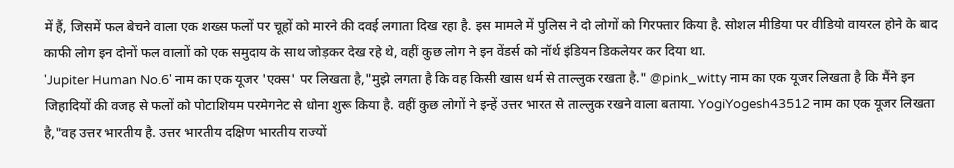में हैं, जिसमें फल बेचने वाला एक शख्स फलों पर चूहों को मारने की दवई लगाता दिख रहा है. इस मामले में पुलिस ने दो लोगों को गिरफ्तार किया है. सोशल मीडिया पर वीडियो वायरल होने के बाद काफी लोग इन दोनों फल वालाों को एक समुदाय के साथ जोड़कर देख रहे थे, वहीं कुछ लोग ने इन वेंडर्स को नॉर्थ इंडियन डिकलेयर कर दिया था.
'Jupiter Human No.6' नाम का एक यूजर 'एक्स' पर लिखता है,"मुझे लगता है कि वह किसी खास धर्म से ताल्लुक रखता है." @pink_witty नाम का एक यूजर लिखता है कि मैंने इन जिहादियों की वजह से फलों को पोटाशियम परमेगनेट से धोना शुरू किया है. वहीं कुछ लोगों ने इन्हें उत्तर भारत से ताल्लुक रखने वाला बताया. YogiYogesh43512 नाम का एक यूजर लिखता है,"वह उत्तर भारतीय है. उत्तर भारतीय दक्षिण भारतीय राज्यों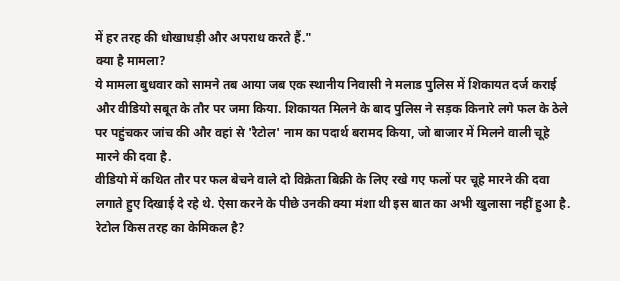में हर तरह की धोखाधड़ी और अपराध करते हैं."
क्या है मामला?
ये मामला बुधवार को सामने तब आया जब एक स्थानीय निवासी ने मलाड पुलिस में शिकायत दर्ज कराई और वीडियो सबूत के तौर पर जमा किया. शिकायत मिलने के बाद पुलिस ने सड़क किनारे लगे फल के ठेले पर पहुंचकर जांच की और वहां से 'रैटोल' नाम का पदार्थ बरामद किया, जो बाजार में मिलने वाली चूहे मारने की दवा है.
वीडियो में कथित तौर पर फल बेचने वाले दो विक्रेता बिक्री के लिए रखे गए फलों पर चूहे मारने की दवा लगाते हुए दिखाई दे रहे थे. ऐसा करने के पीछे उनकी क्या मंशा थी इस बात का अभी खुलासा नहीं हुआ है.
रेटोल किस तरह का केमिकल है?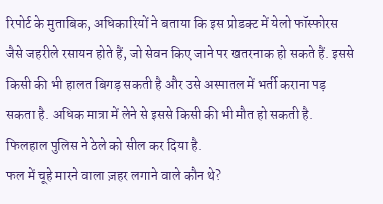रिपोर्ट के मुताबिक, अधिकारियों ने बताया कि इस प्रोडक्ट में येलो फॉस्फोरस जैसे जहरीले रसायन होते हैं, जो सेवन किए जाने पर खतरनाक हो सकते हैं. इससे किसी की भी हालत बिगड़ सकती है और उसे अस्पातल में भर्ती कराना पड़ सकता है. अधिक मात्रा में लेने से इससे किसी की भी मौत हो सकती है. फिलहाल पुलिस ने ठेले को सील कर दिया है.
फल में चूहे मारने वाला ज़हर लगाने वाले कौन थे?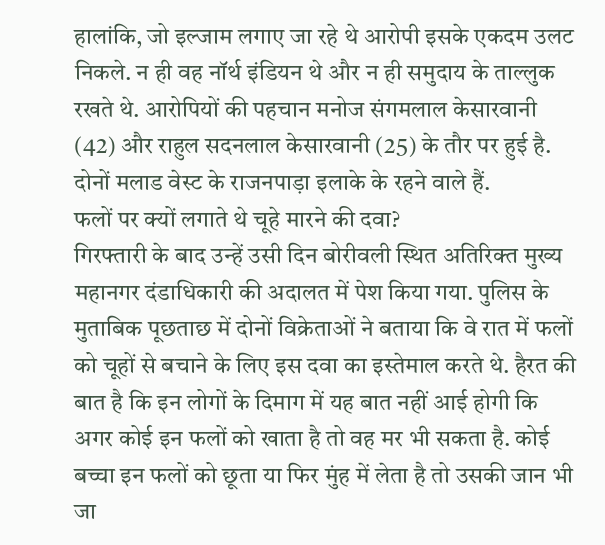हालांकि, जो इल्जाम लगाए जा रहे थे आरोपी इसके एकदम उलट निकले. न ही वह नॉर्थ इंडियन थे और न ही समुदाय के ताल्लुक रखते थे. आरोपियों की पहचान मनोज संगमलाल केसारवानी (42) और राहुल सदनलाल केसारवानी (25) के तौर पर हुई है. दोनों मलाड वेस्ट के राजनपाड़ा इलाके के रहने वाले हैं.
फलों पर क्यों लगाते थे चूहे मारने की दवा?
गिरफ्तारी के बाद उन्हें उसी दिन बोरीवली स्थित अतिरिक्त मुख्य महानगर दंडाधिकारी की अदालत में पेश किया गया. पुलिस के मुताबिक पूछताछ में दोनों विक्रेताओं ने बताया कि वे रात में फलों को चूहों से बचाने के लिए इस दवा का इस्तेमाल करते थे. हैरत की बात है कि इन लोगों के दिमाग में यह बात नहीं आई होगी कि अगर कोई इन फलों को खाता है तो वह मर भी सकता है. कोई बच्चा इन फलों को छूता या फिर मुंह में लेता है तो उसकी जान भी जा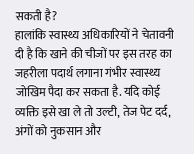सकती है?
हालांकि स्वास्थ्य अधिकारियों ने चेतावनी दी है कि खाने की चीजों पर इस तरह का जहरीला पदार्थ लगाना गंभीर स्वास्थ्य जोखिम पैदा कर सकता है. यदि कोई व्यक्ति इसे खा ले तो उल्टी, तेज पेट दर्द, अंगों को नुकसान और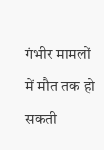गंभीर मामलों में मौत तक हो सकती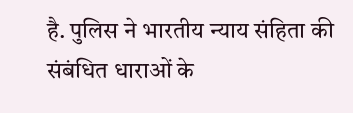है. पुलिस ने भारतीय न्याय संहिता की संबंधित धाराओं के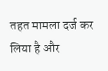तहत मामला दर्ज कर लिया है और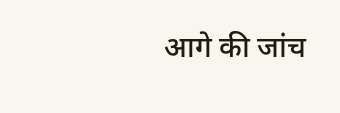आगे की जांच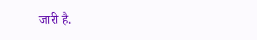जारी है.